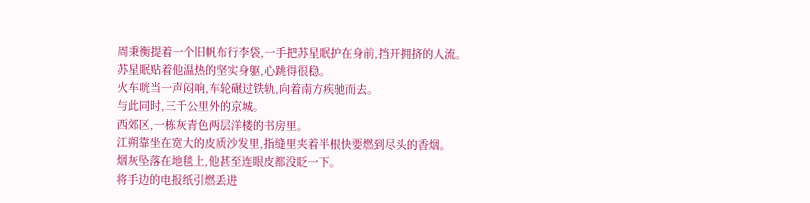周秉衡提着一个旧帆布行李袋,一手把苏星眠护在身前,挡开拥挤的人流。
苏星眠贴着他温热的坚实身躯,心跳得很稳。
火车咣当一声闷响,车轮碾过铁轨,向着南方疾驰而去。
与此同时,三千公里外的京城。
西郊区,一栋灰青色两层洋楼的书房里。
江朔靠坐在宽大的皮质沙发里,指缝里夹着半根快要燃到尽头的香烟。
烟灰坠落在地毯上,他甚至连眼皮都没眨一下。
将手边的电报纸引燃丢进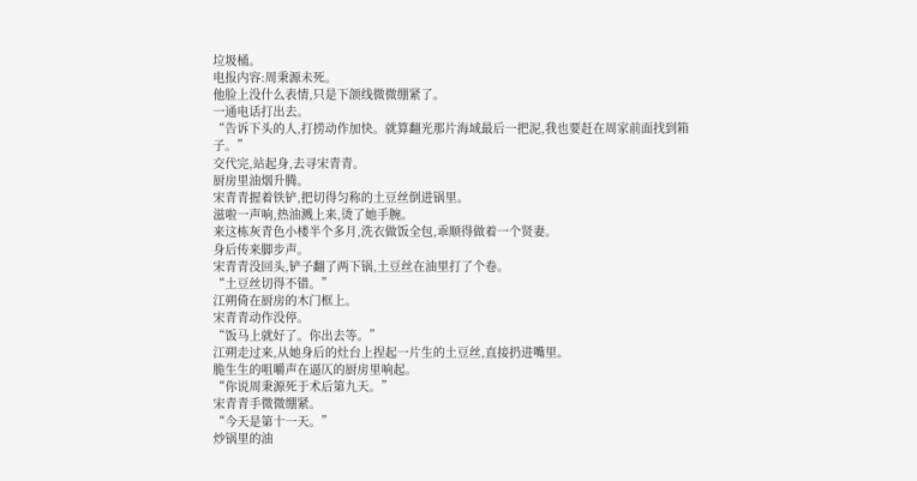垃圾桶。
电报内容:周秉源未死。
他脸上没什么表情,只是下颌线微微绷紧了。
一通电话打出去。
“告诉下头的人,打捞动作加快。就算翻光那片海域最后一把泥,我也要赶在周家前面找到箱子。”
交代完,站起身,去寻宋青青。
厨房里油烟升腾。
宋青青握着铁铲,把切得匀称的土豆丝倒进锅里。
滋啦一声响,热油溅上来,烫了她手腕。
来这栋灰青色小楼半个多月,洗衣做饭全包,乖顺得做着一个贤妻。
身后传来脚步声。
宋青青没回头,铲子翻了两下锅,土豆丝在油里打了个卷。
“土豆丝切得不错。”
江朔倚在厨房的木门框上。
宋青青动作没停。
“饭马上就好了。你出去等。”
江朔走过来,从她身后的灶台上捏起一片生的土豆丝,直接扔进嘴里。
脆生生的咀嚼声在逼仄的厨房里响起。
“你说周秉源死于术后第九天。”
宋青青手微微绷紧。
“今天是第十一天。”
炒锅里的油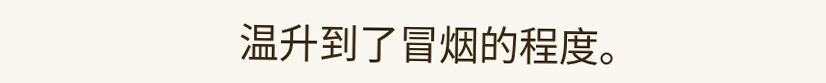温升到了冒烟的程度。